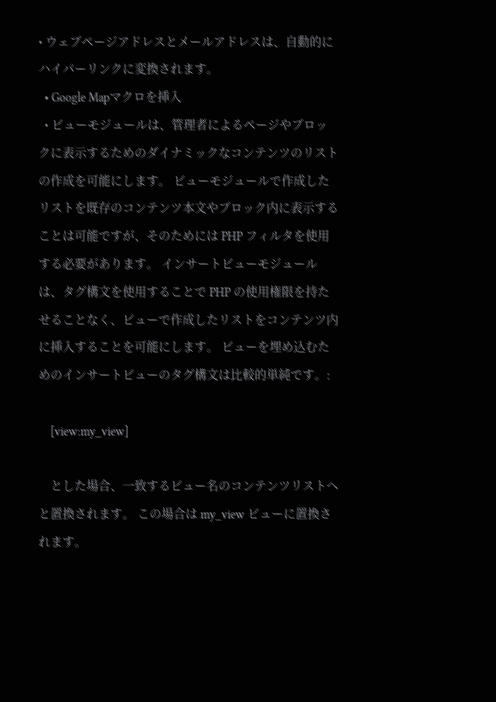• ウェブページアドレスとメールアドレスは、自動的にハイパーリンクに変換されます。
  • Google Mapマクロを挿入
  • ビューモジュールは、管理者によるページやブロックに表示するためのダイナミックなコンテンツのリストの作成を可能にします。 ビューモジュールで作成したリストを既存のコンテンツ本文やブロック内に表示することは可能ですが、そのためには PHP フィルタを使用する必要があります。 インサートビューモジュールは、タグ構文を使用することで PHP の使用権限を持たせることなく、ビューで作成したリストをコンテンツ内に挿入することを可能にします。 ビューを埋め込むためのインサートビューのタグ構文は比較的単純です。:

    [view:my_view]

    とした場合、一致するビュー名のコンテンツリストへと置換されます。 この場合は my_view ビューに置換されます。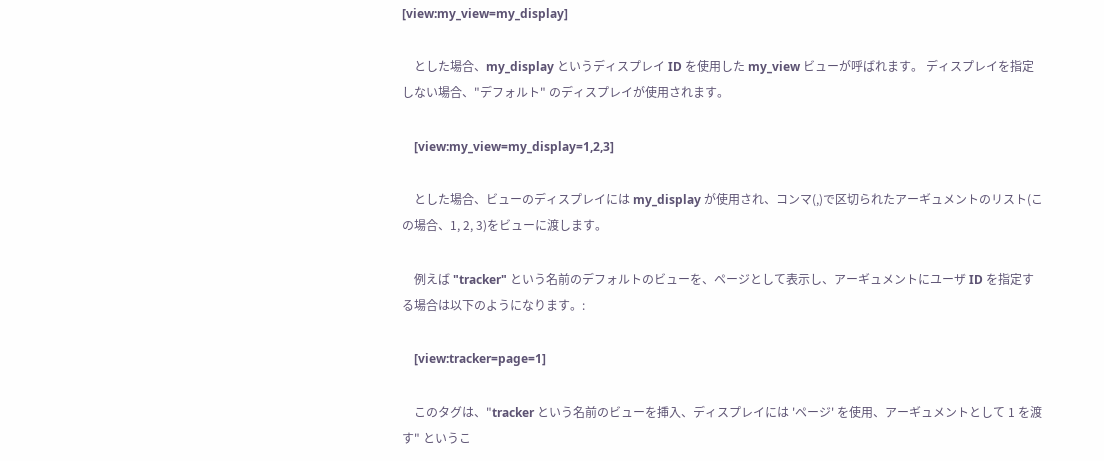[view:my_view=my_display]

    とした場合、my_display というディスプレイ ID を使用した my_view ビューが呼ばれます。 ディスプレイを指定しない場合、"デフォルト" のディスプレイが使用されます。

    [view:my_view=my_display=1,2,3]

    とした場合、ビューのディスプレイには my_display が使用され、コンマ(,)で区切られたアーギュメントのリスト(この場合、1, 2, 3)をビューに渡します。

    例えば "tracker" という名前のデフォルトのビューを、ページとして表示し、アーギュメントにユーザ ID を指定する場合は以下のようになります。:

    [view:tracker=page=1]

    このタグは、"tracker という名前のビューを挿入、ディスプレイには 'ページ' を使用、アーギュメントとして 1 を渡す" というこ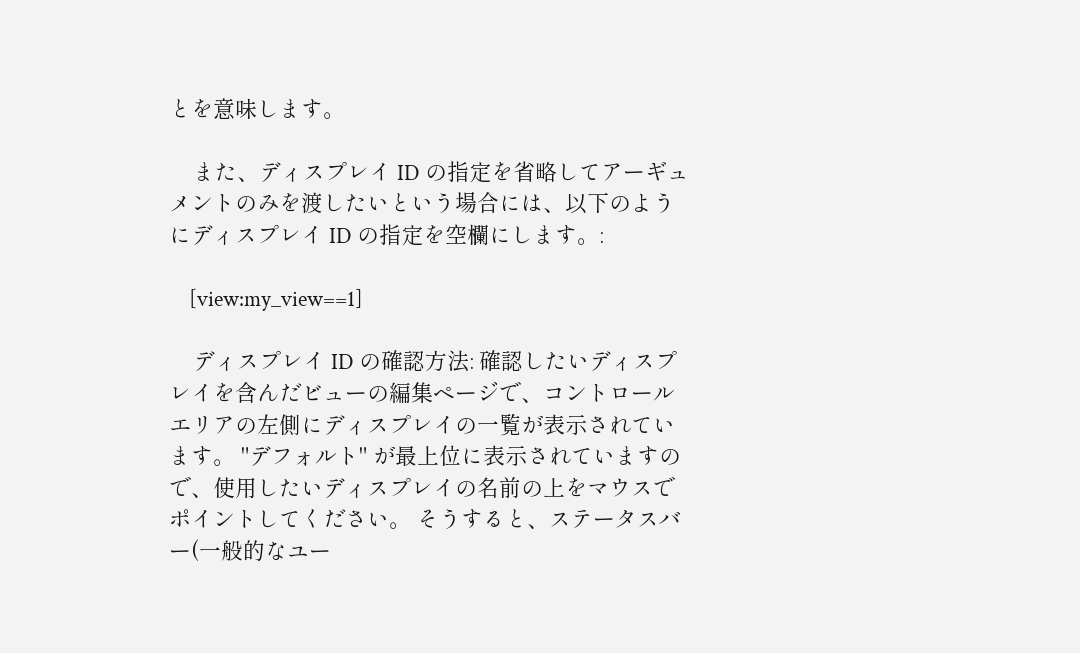とを意味します。

    また、ディスプレイ ID の指定を省略してアーギュメントのみを渡したいという場合には、以下のようにディスプレイ ID の指定を空欄にします。:

    [view:my_view==1]

    ディスプレイ ID の確認方法: 確認したいディスプレイを含んだビューの編集ページで、コントロールエリアの左側にディスプレイの一覧が表示されています。 "デフォルト" が最上位に表示されていますので、使用したいディスプレイの名前の上をマウスでポイントしてください。 そうすると、ステータスバー(一般的なユー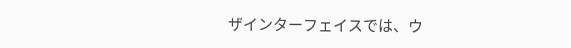ザインターフェイスでは、ウ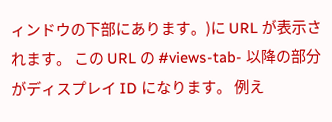ィンドウの下部にあります。)に URL が表示されます。 この URL の #views-tab- 以降の部分がディスプレイ ID になります。 例え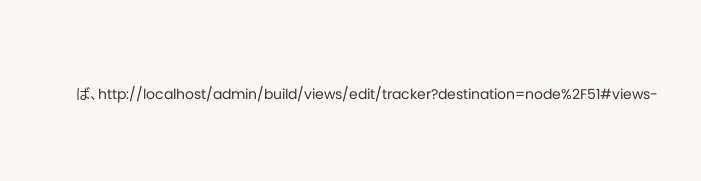ば、http://localhost/admin/build/views/edit/tracker?destination=node%2F51#views-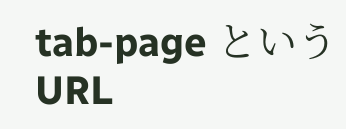tab-page という URL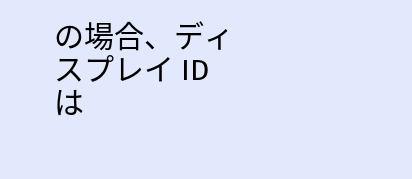の場合、ディスプレイ ID は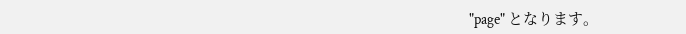"page" となります。